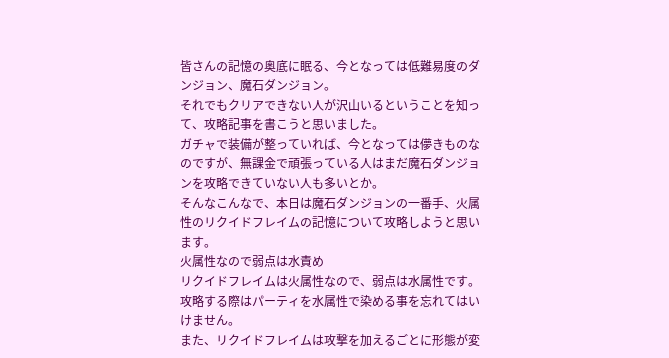皆さんの記憶の奥底に眠る、今となっては低難易度のダンジョン、魔石ダンジョン。
それでもクリアできない人が沢山いるということを知って、攻略記事を書こうと思いました。
ガチャで装備が整っていれば、今となっては儚きものなのですが、無課金で頑張っている人はまだ魔石ダンジョンを攻略できていない人も多いとか。
そんなこんなで、本日は魔石ダンジョンの一番手、火属性のリクイドフレイムの記憶について攻略しようと思います。
火属性なので弱点は水責め
リクイドフレイムは火属性なので、弱点は水属性です。
攻略する際はパーティを水属性で染める事を忘れてはいけません。
また、リクイドフレイムは攻撃を加えるごとに形態が変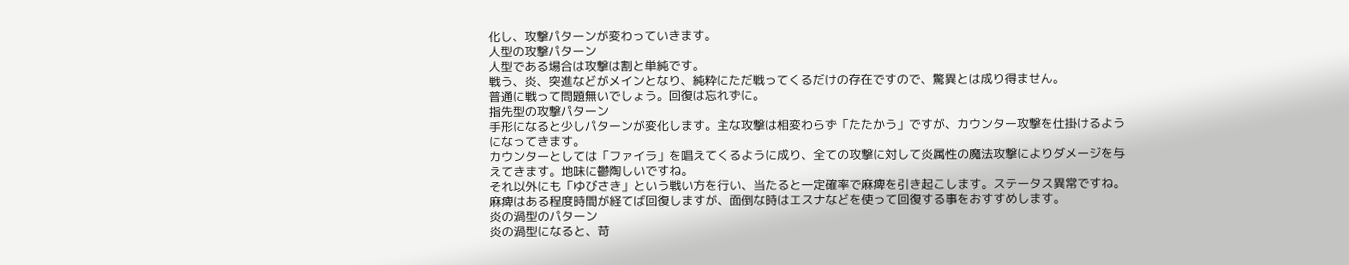化し、攻撃パターンが変わっていきます。
人型の攻撃パターン
人型である場合は攻撃は割と単純です。
戦う、炎、突進などがメインとなり、純粋にただ戦ってくるだけの存在ですので、驚異とは成り得ません。
普通に戦って問題無いでしょう。回復は忘れずに。
指先型の攻撃パターン
手形になると少しパターンが変化します。主な攻撃は相変わらず「たたかう」ですが、カウンター攻撃を仕掛けるようになってきます。
カウンターとしては「ファイラ」を唱えてくるように成り、全ての攻撃に対して炎属性の魔法攻撃によりダメージを与えてきます。地味に鬱陶しいですね。
それ以外にも「ゆびさき」という戦い方を行い、当たると一定確率で麻痺を引き起こします。ステータス異常ですね。麻痺はある程度時間が経てば回復しますが、面倒な時はエスナなどを使って回復する事をおすすめします。
炎の渦型のパターン
炎の渦型になると、苛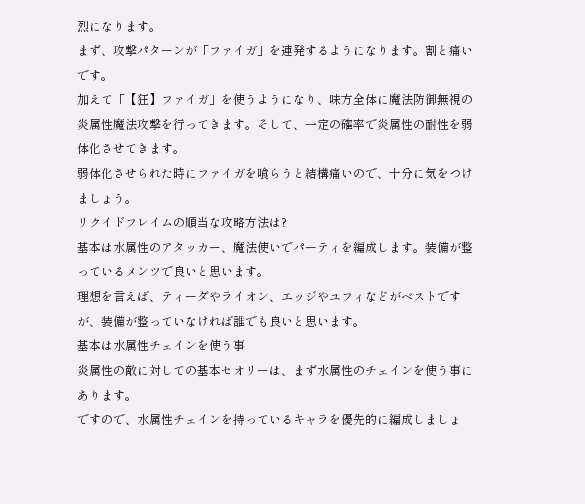烈になります。
まず、攻撃パターンが「ファイガ」を連発するようになります。割と痛いです。
加えて「【狂】ファイガ」を使うようになり、味方全体に魔法防御無視の炎属性魔法攻撃を行ってきます。そして、一定の確率で炎属性の耐性を弱体化させてきます。
弱体化させられた時にファイガを喰らうと結構痛いので、十分に気をつけましょう。
リクイドフレイムの順当な攻略方法は?
基本は水属性のアタッカー、魔法使いでパーティを編成します。装備が整っているメンツで良いと思います。
理想を言えば、ティーダやライオン、エッジやユフィなどがベストですが、装備が整っていなければ誰でも良いと思います。
基本は水属性チェインを使う事
炎属性の敵に対しての基本セオリーは、まず水属性のチェインを使う事にあります。
ですので、水属性チェインを持っているキャラを優先的に編成しましょ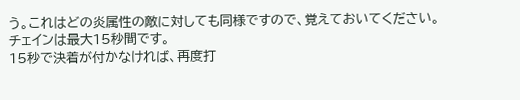う。これはどの炎属性の敵に対しても同様ですので、覚えておいてください。
チェインは最大15秒間です。
15秒で決着が付かなければ、再度打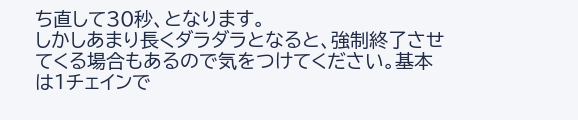ち直して30秒、となります。
しかしあまり長くダラダラとなると、強制終了させてくる場合もあるので気をつけてください。基本は1チェインで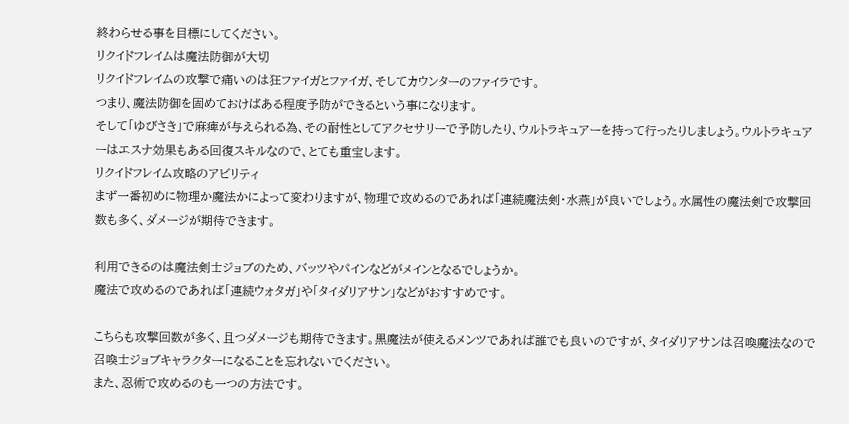終わらせる事を目標にしてください。
リクイドフレイムは魔法防御が大切
リクイドフレイムの攻撃で痛いのは狂ファイガとファイガ、そしてカウンターのファイラです。
つまり、魔法防御を固めておけばある程度予防ができるという事になります。
そして「ゆびさき」で麻痺が与えられる為、その耐性としてアクセサリーで予防したり、ウルトラキュアーを持って行ったりしましょう。ウルトラキュアーはエスナ効果もある回復スキルなので、とても重宝します。
リクイドフレイム攻略のアビリティ
まず一番初めに物理か魔法かによって変わりますが、物理で攻めるのであれば「連続魔法剣・水燕」が良いでしょう。水属性の魔法剣で攻撃回数も多く、ダメージが期待できます。

利用できるのは魔法剣士ジョブのため、バッツやパインなどがメインとなるでしょうか。
魔法で攻めるのであれば「連続ウォタガ」や「タイダリアサン」などがおすすめです。

こちらも攻撃回数が多く、且つダメージも期待できます。黒魔法が使えるメンツであれば誰でも良いのですが、タイダリアサンは召喚魔法なので召喚士ジョブキャラクターになることを忘れないでください。
また、忍術で攻めるのも一つの方法です。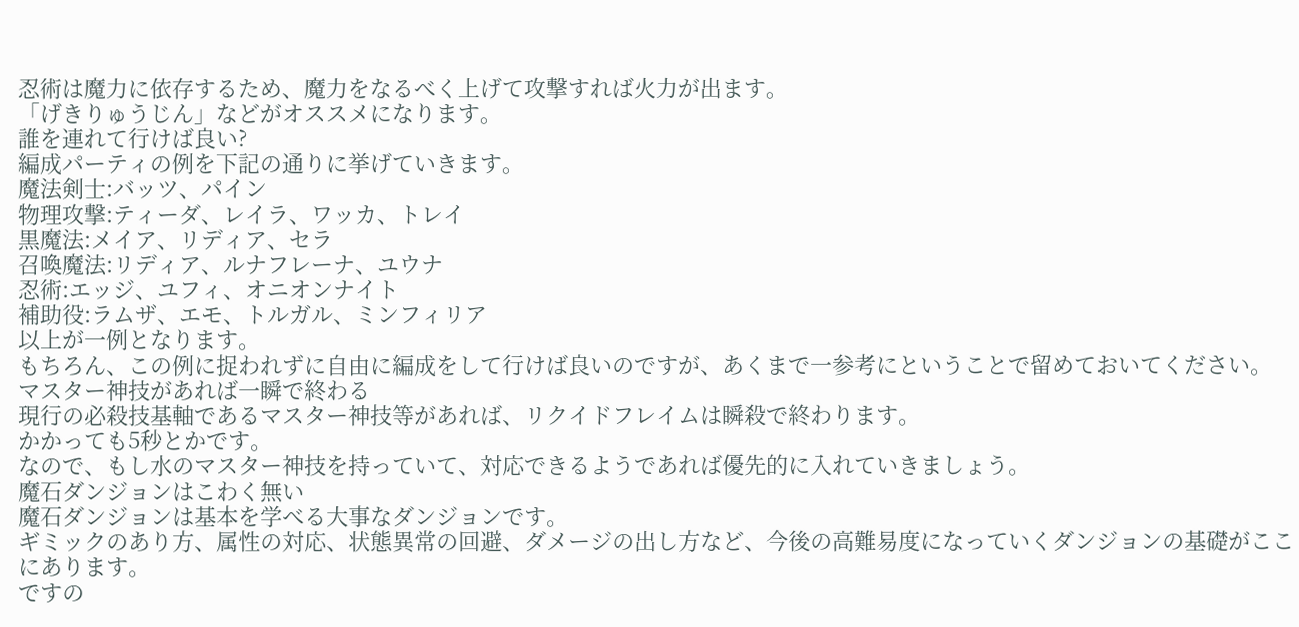忍術は魔力に依存するため、魔力をなるべく上げて攻撃すれば火力が出ます。
「げきりゅうじん」などがオススメになります。
誰を連れて行けば良い?
編成パーティの例を下記の通りに挙げていきます。
魔法剣士:バッツ、パイン
物理攻撃:ティーダ、レイラ、ワッカ、トレイ
黒魔法:メイア、リディア、セラ
召喚魔法:リディア、ルナフレーナ、ユウナ
忍術:エッジ、ユフィ、オニオンナイト
補助役:ラムザ、エモ、トルガル、ミンフィリア
以上が一例となります。
もちろん、この例に捉われずに自由に編成をして行けば良いのですが、あくまで一参考にということで留めておいてください。
マスター神技があれば一瞬で終わる
現行の必殺技基軸であるマスター神技等があれば、リクイドフレイムは瞬殺で終わります。
かかっても5秒とかです。
なので、もし水のマスター神技を持っていて、対応できるようであれば優先的に入れていきましょう。
魔石ダンジョンはこわく無い
魔石ダンジョンは基本を学べる大事なダンジョンです。
ギミックのあり方、属性の対応、状態異常の回避、ダメージの出し方など、今後の高難易度になっていくダンジョンの基礎がここにあります。
ですの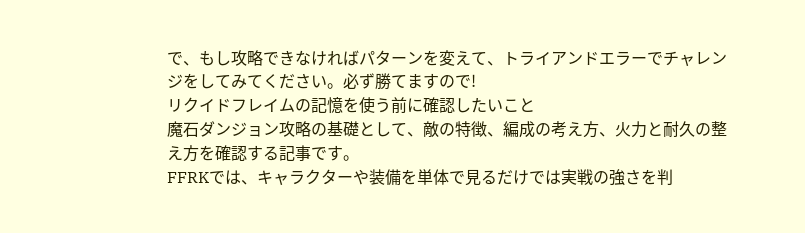で、もし攻略できなければパターンを変えて、トライアンドエラーでチャレンジをしてみてください。必ず勝てますので!
リクイドフレイムの記憶を使う前に確認したいこと
魔石ダンジョン攻略の基礎として、敵の特徴、編成の考え方、火力と耐久の整え方を確認する記事です。
FFRKでは、キャラクターや装備を単体で見るだけでは実戦の強さを判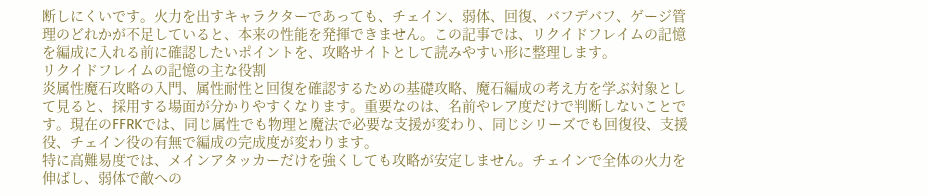断しにくいです。火力を出すキャラクターであっても、チェイン、弱体、回復、バフデバフ、ゲージ管理のどれかが不足していると、本来の性能を発揮できません。この記事では、リクイドフレイムの記憶を編成に入れる前に確認したいポイントを、攻略サイトとして読みやすい形に整理します。
リクイドフレイムの記憶の主な役割
炎属性魔石攻略の入門、属性耐性と回復を確認するための基礎攻略、魔石編成の考え方を学ぶ対象として見ると、採用する場面が分かりやすくなります。重要なのは、名前やレア度だけで判断しないことです。現在のFFRKでは、同じ属性でも物理と魔法で必要な支援が変わり、同じシリーズでも回復役、支援役、チェイン役の有無で編成の完成度が変わります。
特に高難易度では、メインアタッカーだけを強くしても攻略が安定しません。チェインで全体の火力を伸ばし、弱体で敵への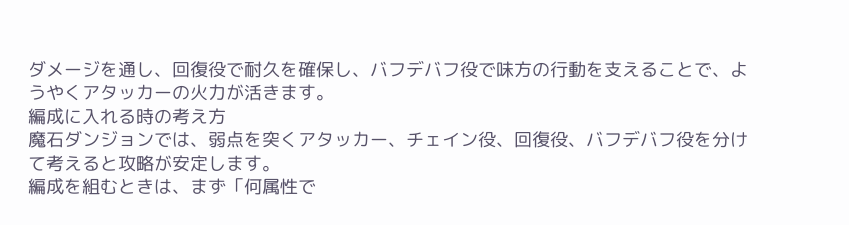ダメージを通し、回復役で耐久を確保し、バフデバフ役で味方の行動を支えることで、ようやくアタッカーの火力が活きます。
編成に入れる時の考え方
魔石ダンジョンでは、弱点を突くアタッカー、チェイン役、回復役、バフデバフ役を分けて考えると攻略が安定します。
編成を組むときは、まず「何属性で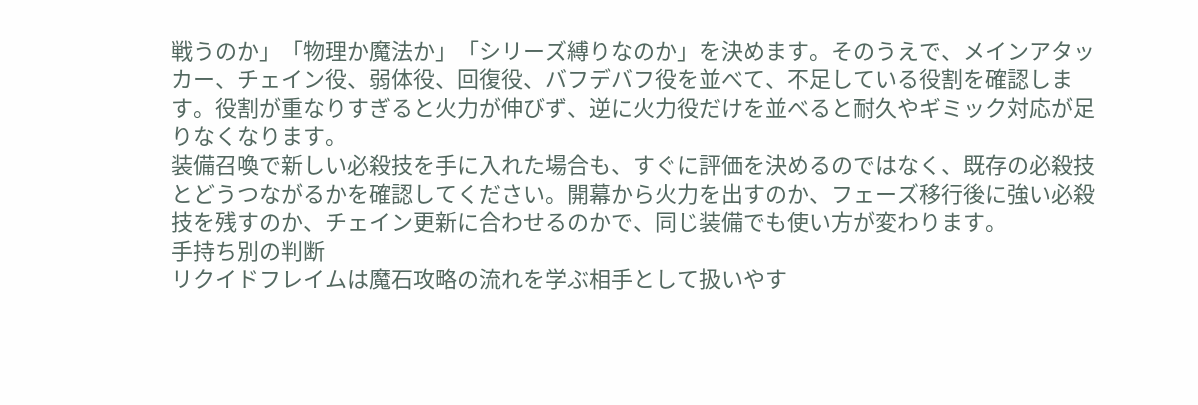戦うのか」「物理か魔法か」「シリーズ縛りなのか」を決めます。そのうえで、メインアタッカー、チェイン役、弱体役、回復役、バフデバフ役を並べて、不足している役割を確認します。役割が重なりすぎると火力が伸びず、逆に火力役だけを並べると耐久やギミック対応が足りなくなります。
装備召喚で新しい必殺技を手に入れた場合も、すぐに評価を決めるのではなく、既存の必殺技とどうつながるかを確認してください。開幕から火力を出すのか、フェーズ移行後に強い必殺技を残すのか、チェイン更新に合わせるのかで、同じ装備でも使い方が変わります。
手持ち別の判断
リクイドフレイムは魔石攻略の流れを学ぶ相手として扱いやす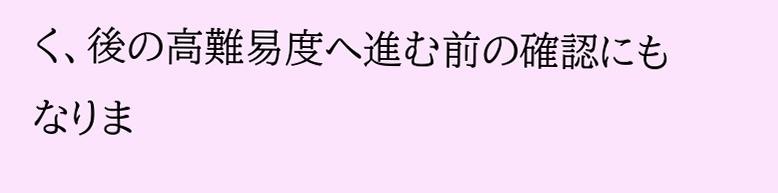く、後の高難易度へ進む前の確認にもなりま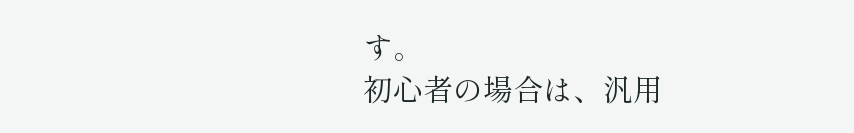す。
初心者の場合は、汎用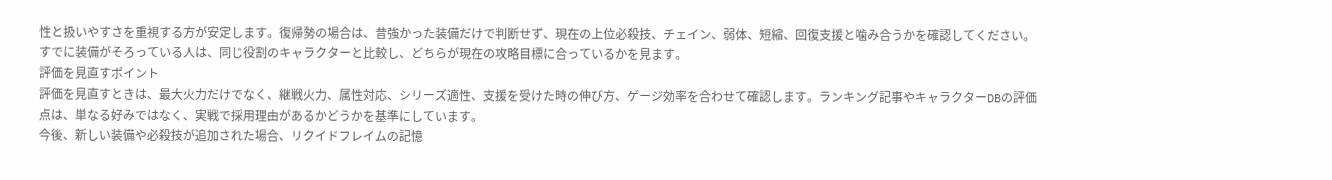性と扱いやすさを重視する方が安定します。復帰勢の場合は、昔強かった装備だけで判断せず、現在の上位必殺技、チェイン、弱体、短縮、回復支援と噛み合うかを確認してください。すでに装備がそろっている人は、同じ役割のキャラクターと比較し、どちらが現在の攻略目標に合っているかを見ます。
評価を見直すポイント
評価を見直すときは、最大火力だけでなく、継戦火力、属性対応、シリーズ適性、支援を受けた時の伸び方、ゲージ効率を合わせて確認します。ランキング記事やキャラクターDBの評価点は、単なる好みではなく、実戦で採用理由があるかどうかを基準にしています。
今後、新しい装備や必殺技が追加された場合、リクイドフレイムの記憶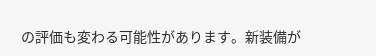の評価も変わる可能性があります。新装備が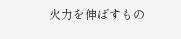火力を伸ばすもの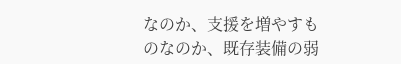なのか、支援を増やすものなのか、既存装備の弱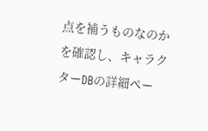点を補うものなのかを確認し、キャラクターDBの詳細ペー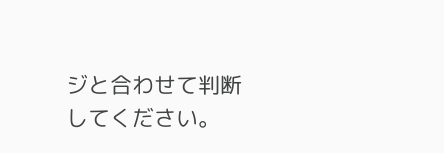ジと合わせて判断してください。